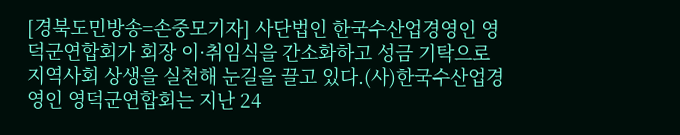[경북도민방송=손중모기자] 사단법인 한국수산업경영인 영덕군연합회가 회장 이·취임식을 간소화하고 성금 기탁으로 지역사회 상생을 실천해 눈길을 끌고 있다.(사)한국수산업경영인 영덕군연합회는 지난 24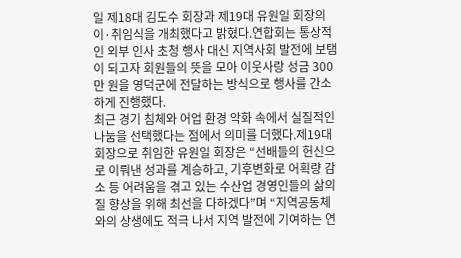일 제18대 김도수 회장과 제19대 유원일 회장의 이·취임식을 개최했다고 밝혔다.연합회는 통상적인 외부 인사 초청 행사 대신 지역사회 발전에 보탬이 되고자 회원들의 뜻을 모아 이웃사랑 성금 300만 원을 영덕군에 전달하는 방식으로 행사를 간소하게 진행했다.
최근 경기 침체와 어업 환경 악화 속에서 실질적인 나눔을 선택했다는 점에서 의미를 더했다.제19대 회장으로 취임한 유원일 회장은 “선배들의 헌신으로 이뤄낸 성과를 계승하고, 기후변화로 어획량 감소 등 어려움을 겪고 있는 수산업 경영인들의 삶의 질 향상을 위해 최선을 다하겠다”며 “지역공동체와의 상생에도 적극 나서 지역 발전에 기여하는 연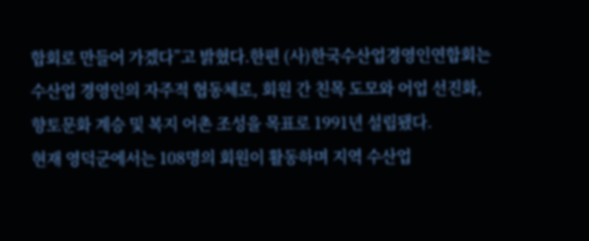합회로 만들어 가겠다”고 밝혔다.한편 (사)한국수산업경영인연합회는 수산업 경영인의 자주적 협동체로, 회원 간 친목 도모와 어업 선진화, 향토문화 계승 및 복지 어촌 조성을 목표로 1991년 설립됐다.
현재 영덕군에서는 108명의 회원이 활동하며 지역 수산업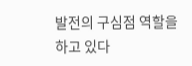발전의 구심점 역할을 하고 있다